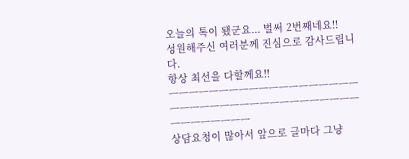오늘의 톡이 됐군요... 벌써 2번째네요!!
성원해주신 여러분께 진심으로 감사드립니다.
항상 최선을 다할께요!!
ㅡㅡㅡㅡㅡㅡㅡㅡㅡㅡㅡㅡㅡㅡㅡㅡㅡㅡㅡㅡㅡㅡㅡㅡㅡㅡㅡㅡㅡㅡㅡㅡㅡㅡㅡㅡㅡㅡㅡㅡㅡㅡㅡㅡㅡㅡ
상담요청이 많아서 앞으로 글마다 그냥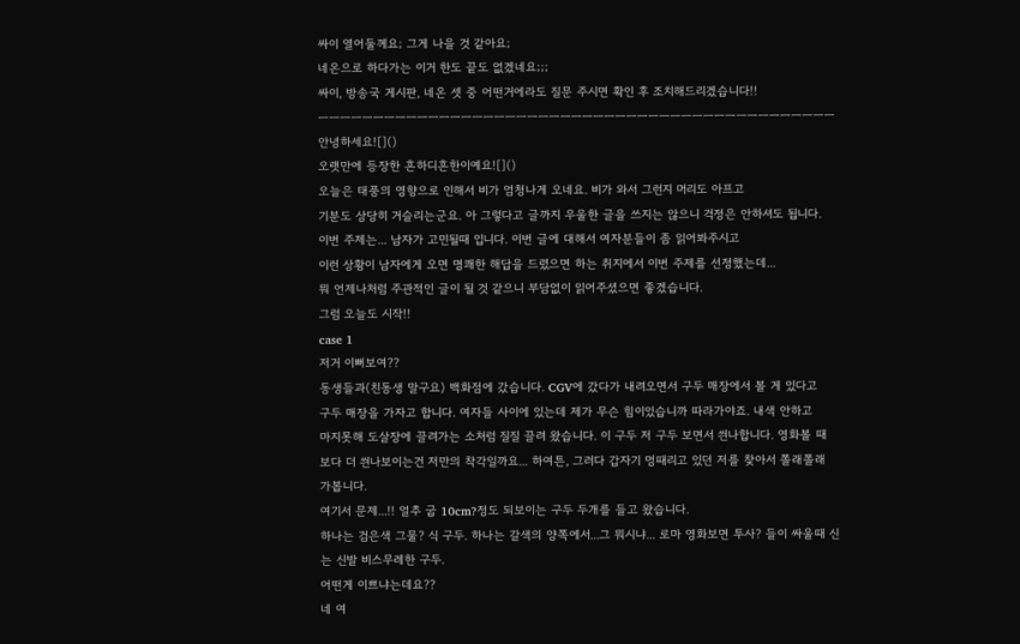싸이 열어둘께요; 그게 나을 것 같아요;
네온으로 하다가는 이거 한도 끝도 없겠네요;;;
싸이, 방송국 게시판, 네온 셋 중 어떤거에라도 질문 주시면 확인 후 조치해드리겠습니다!!
ㅡㅡㅡㅡㅡㅡㅡㅡㅡㅡㅡㅡㅡㅡㅡㅡㅡㅡㅡㅡㅡㅡㅡㅡㅡㅡㅡㅡㅡㅡㅡㅡㅡㅡㅡㅡㅡㅡㅡㅡㅡㅡㅡㅡㅡㅡㅡ
안녕하세요![]()
오랫만에 등장한 흔하디흔한이예요![]()
오늘은 태풍의 영향으로 인해서 비가 엄청나게 오네요. 비가 와서 그런지 머리도 아프고
기분도 상당히 거슬리는군요. 아 그렇다고 글까지 우울한 글을 쓰지는 않으니 걱정은 안하셔도 됩니다.
이번 주제는... 남자가 고민될때 입니다. 이번 글에 대해서 여자분들이 좀 읽어봐주시고
이런 상황이 남자에게 오면 명쾌한 해답을 드렸으면 하는 취지에서 이번 주제를 선정했는데...
뭐 언제나처럼 주관적인 글이 될 것 같으니 부담없이 읽어주셨으면 좋겠습니다.
그럼 오늘도 시작!!
case 1
저거 이뻐보여??
동생들과(친동생 말구요) 백화점에 갔습니다. CGV에 갔다가 내려오면서 구두 매장에서 볼 게 있다고
구두 매장을 가자고 합니다. 여자들 사이에 있는데 제가 무슨 힘이있습니까 따라가야죠. 내색 안하고
마지못해 도살장에 끌려가는 소처럼 질질 끌려 왔습니다. 이 구두 저 구두 보면서 씐나합니다. 영화볼 때
보다 더 씐나보이는건 저만의 착각일까요... 하여튼, 그러다 갑자기 멍때리고 있던 저를 찾아서 쫄래쫄래
가봅니다.
여기서 문제...!! 얼추 굽 10cm?정도 되보이는 구두 두개를 들고 왔습니다.
하나는 검은색 그물? 식 구두. 하나는 갈색의 양쪽에서...그 뭐시냐... 로마 영화보면 투사? 들이 싸울때 신
는 신발 비스무레한 구두.
어떤게 이쁘냐는데요??
네 여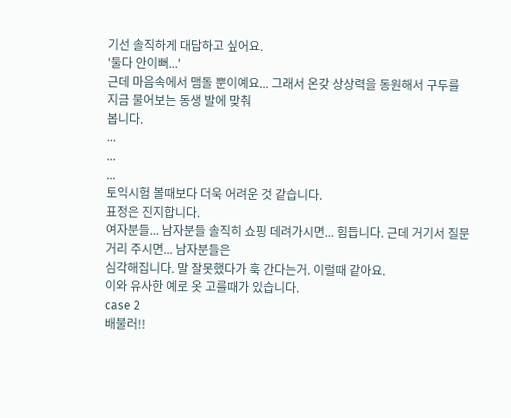기선 솔직하게 대답하고 싶어요.
'둘다 안이뻐...'
근데 마음속에서 맴돌 뿐이예요... 그래서 온갖 상상력을 동원해서 구두를 지금 물어보는 동생 발에 맞춰
봅니다.
...
...
...
토익시험 볼때보다 더욱 어려운 것 같습니다.
표정은 진지합니다.
여자분들... 남자분들 솔직히 쇼핑 데려가시면... 힘듭니다. 근데 거기서 질문거리 주시면... 남자분들은
심각해집니다. 말 잘못했다가 훅 간다는거. 이럴때 같아요.
이와 유사한 예로 옷 고를때가 있습니다.
case 2
배불러!!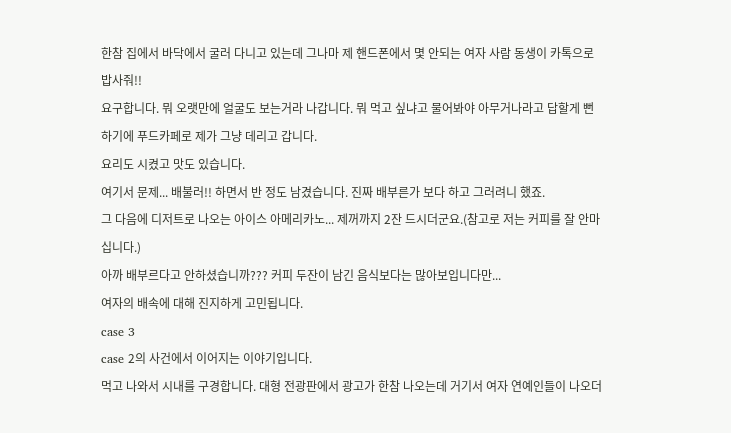한참 집에서 바닥에서 굴러 다니고 있는데 그나마 제 핸드폰에서 몇 안되는 여자 사람 동생이 카톡으로
밥사줘!!
요구합니다. 뭐 오랫만에 얼굴도 보는거라 나갑니다. 뭐 먹고 싶냐고 물어봐야 아무거나라고 답할게 뻔
하기에 푸드카페로 제가 그냥 데리고 갑니다.
요리도 시켰고 맛도 있습니다.
여기서 문제... 배불러!! 하면서 반 정도 남겼습니다. 진짜 배부른가 보다 하고 그러려니 했죠.
그 다음에 디저트로 나오는 아이스 아메리카노... 제꺼까지 2잔 드시더군요.(참고로 저는 커피를 잘 안마
십니다.)
아까 배부르다고 안하셨습니까??? 커피 두잔이 남긴 음식보다는 많아보입니다만...
여자의 배속에 대해 진지하게 고민됩니다.
case 3
case 2의 사건에서 이어지는 이야기입니다.
먹고 나와서 시내를 구경합니다. 대형 전광판에서 광고가 한참 나오는데 거기서 여자 연예인들이 나오더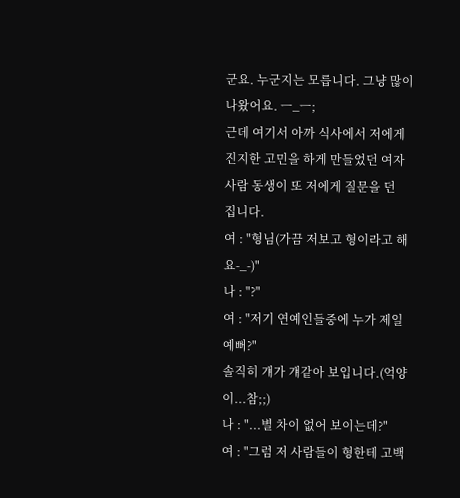군요. 누군지는 모릅니다. 그냥 많이 나왔어요. ㅡ_ㅡ;
근데 여기서 아까 식사에서 저에게 진지한 고민을 하게 만들었던 여자 사람 동생이 또 저에게 질문을 던
집니다.
여 : "형님(가끔 저보고 형이라고 해요-_-)"
나 : "?"
여 : "저기 연예인들중에 누가 제일 예뻐?"
솔직히 걔가 걔같아 보입니다.(억양이...참;;)
나 : "...별 차이 없어 보이는데?"
여 : "그럼 저 사람들이 형한테 고백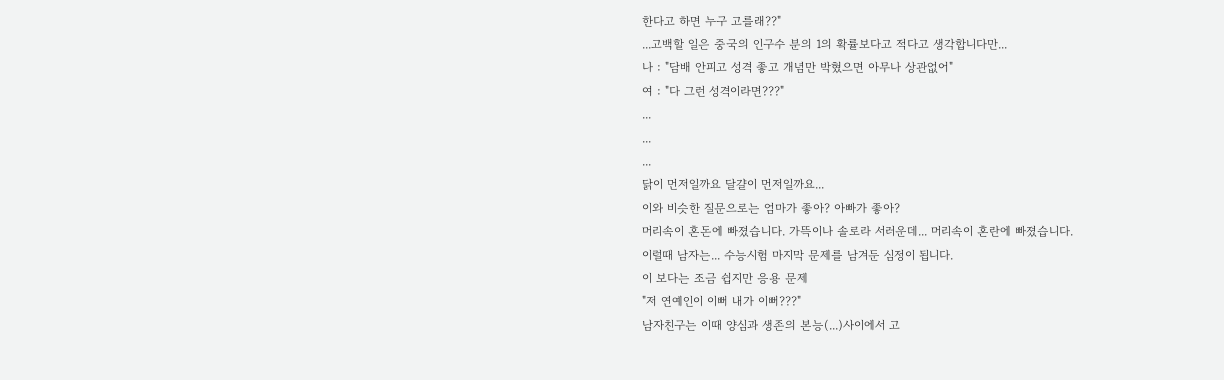한다고 하면 누구 고를래??"
...고백할 일은 중국의 인구수 분의 1의 확률보다고 적다고 생각합니다만...
나 : "담배 안피고 성격 좋고 개념만 박혔으면 아무나 상관없어"
여 : "다 그런 성격이라면???"
...
...
...
닭이 먼저일까요 달걀이 먼저일까요...
이와 비슷한 질문으로는 엄마가 좋아? 아빠가 좋아?
머리속이 혼돈에 빠졌습니다. 가뜩이나 솔로라 서러운데... 머리속이 혼란에 빠졌습니다.
이럴때 남자는... 수능시험 마지막 문제를 남겨둔 심정이 됩니다.
이 보다는 조금 쉽지만 응용 문제
"저 연예인이 이뻐 내가 이뻐???"
남자친구는 이때 양심과 생존의 본능(...)사이에서 고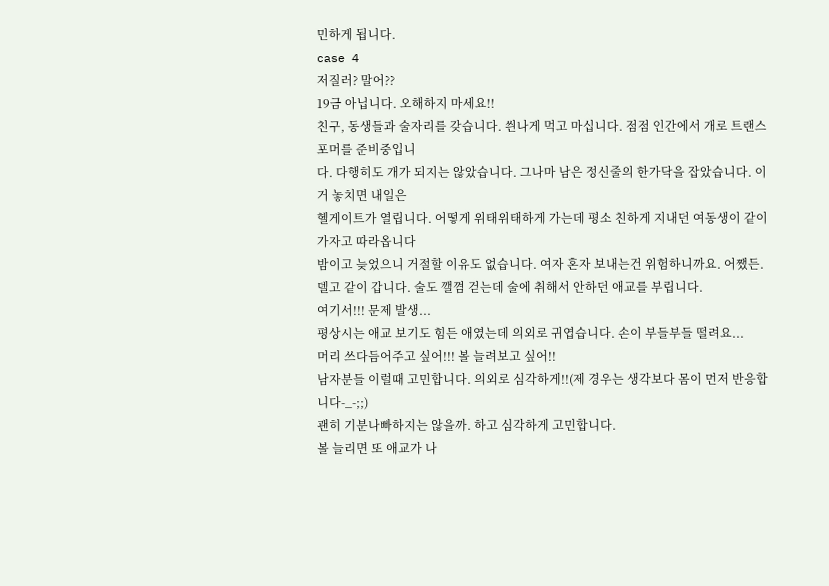민하게 됩니다.
case 4
저질러? 말어??
19금 아닙니다. 오해하지 마세요!!
친구, 동생들과 술자리를 갖습니다. 씐나게 먹고 마십니다. 점점 인간에서 개로 트랜스포머를 준비중입니
다. 다행히도 개가 되지는 않았습니다. 그나마 남은 정신줄의 한가닥을 잡았습니다. 이거 놓치면 내일은
헬게이트가 열립니다. 어떻게 위태위태하게 가는데 평소 친하게 지내던 여동생이 같이 가자고 따라옵니다
밤이고 늦었으니 거절할 이유도 없습니다. 여자 혼자 보내는건 위험하니까요. 어쨌든.
델고 같이 갑니다. 술도 깰꼄 걷는데 술에 취해서 안하던 애교를 부립니다.
여기서!!! 문제 발생...
평상시는 애교 보기도 힘든 애였는데 의외로 귀엽습니다. 손이 부들부들 떨려요...
머리 쓰다듬어주고 싶어!!! 볼 늘려보고 싶어!!
남자분들 이럴때 고민합니다. 의외로 심각하게!!(제 경우는 생각보다 몸이 먼저 반응합니다-_-;;)
괜히 기분나빠하지는 않을까. 하고 심각하게 고민합니다.
볼 늘리면 또 애교가 나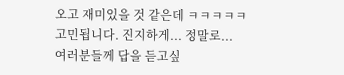오고 재미있을 것 같은데 ㅋㅋㅋㅋㅋ
고민됩니다. 진지하게... 정말로...
여러분들께 답을 듣고싶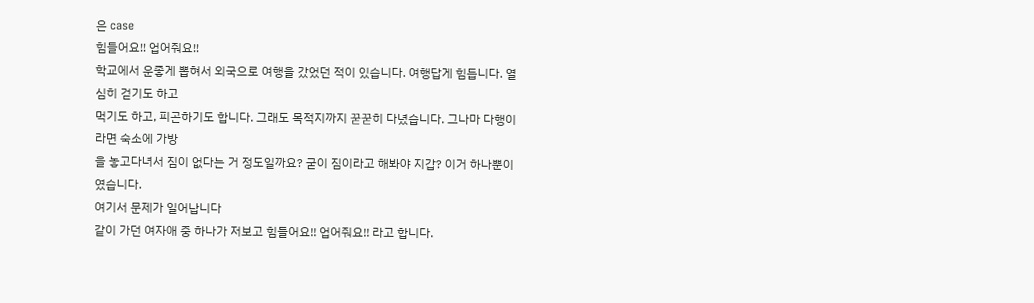은 case
힘들어요!! 업어줘요!!
학교에서 운좋게 뽑혀서 외국으로 여행을 갔었던 적이 있습니다. 여행답게 힘듭니다. 열심히 걷기도 하고
먹기도 하고, 피곤하기도 합니다. 그래도 목적지까지 꾿꾿히 다녔습니다. 그나마 다행이라면 숙소에 가방
을 놓고다녀서 짐이 없다는 거 정도일까요? 굳이 짐이라고 해봐야 지갑? 이거 하나뿐이였습니다.
여기서 문제가 일어납니다
같이 가던 여자애 중 하나가 저보고 힘들어요!! 업어줘요!! 라고 합니다.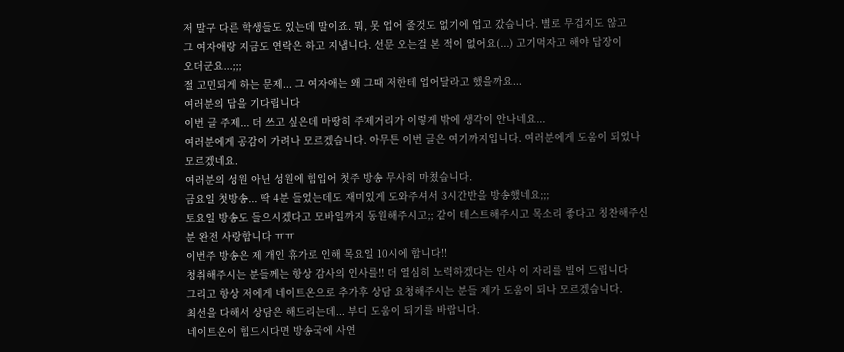저 말구 다른 학생들도 있는데 말이죠. 뭐, 못 업어 줄것도 없기에 업고 갔습니다. 별로 무겁지도 않고
그 여자애랑 지금도 연락은 하고 지냅니다. 선문 오는걸 본 적이 없어요(...) 고기먹자고 해야 답장이
오더군요...;;;
절 고민되게 하는 문제... 그 여자애는 왜 그때 저한테 업어달라고 했을까요...
여러분의 답을 기다립니다
이번 글 주제... 더 쓰고 싶은데 마땅히 주제거리가 이렇게 밖에 생각이 안나네요...
여러분에게 공감이 가려나 모르겠습니다. 아무튼 이번 글은 여기까지입니다. 여러분에게 도움이 되었나
모르겠네요.
여러분의 성원 아닌 성원에 힘입어 첫주 방송 무사히 마쳤습니다.
금요일 첫방송... 딱 4분 들었는데도 재미있게 도와주셔서 3시간반을 방송했네요;;;
토요일 방송도 들으시겠다고 모바일까지 동원해주시고;; 같이 테스트해주시고 목소리 좋다고 칭찬해주신
분 완전 사랑합니다 ㅠㅠ
이번주 방송은 제 개인 휴가로 인해 목요일 10시에 합니다!!
청취해주시는 분들께는 항상 감사의 인사를!! 더 열심히 노력하겠다는 인사 이 자리를 빌어 드립니다
그리고 항상 저에게 네이트온으로 추가후 상담 요청해주시는 분들 제가 도움이 되나 모르겠습니다.
최선을 다해서 상담은 해드리는데... 부디 도움이 되기를 바랍니다.
네이트온이 힘드시다면 방송국에 사연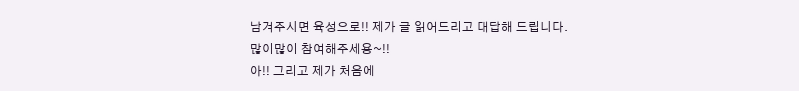남겨주시면 육성으로!! 제가 글 읽어드리고 대답해 드립니다.
많이많이 참여해주세용~!!
아!! 그리고 제가 처음에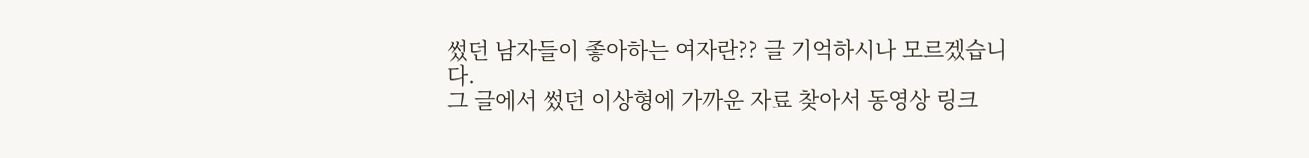썼던 남자들이 좋아하는 여자란?? 글 기억하시나 모르겠습니다.
그 글에서 썼던 이상형에 가까운 자료 찾아서 동영상 링크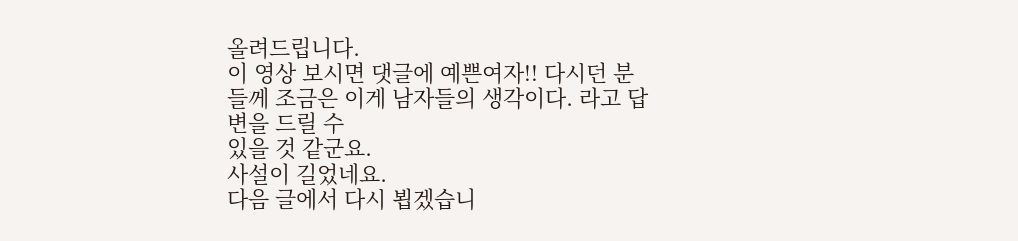올려드립니다.
이 영상 보시면 댓글에 예쁜여자!! 다시던 분들께 조금은 이게 남자들의 생각이다. 라고 답변을 드릴 수
있을 것 같군요.
사설이 길었네요.
다음 글에서 다시 뵙겠습니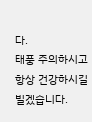다.
태풍 주의하시고 항상 건강하시길 빌겠습니다.